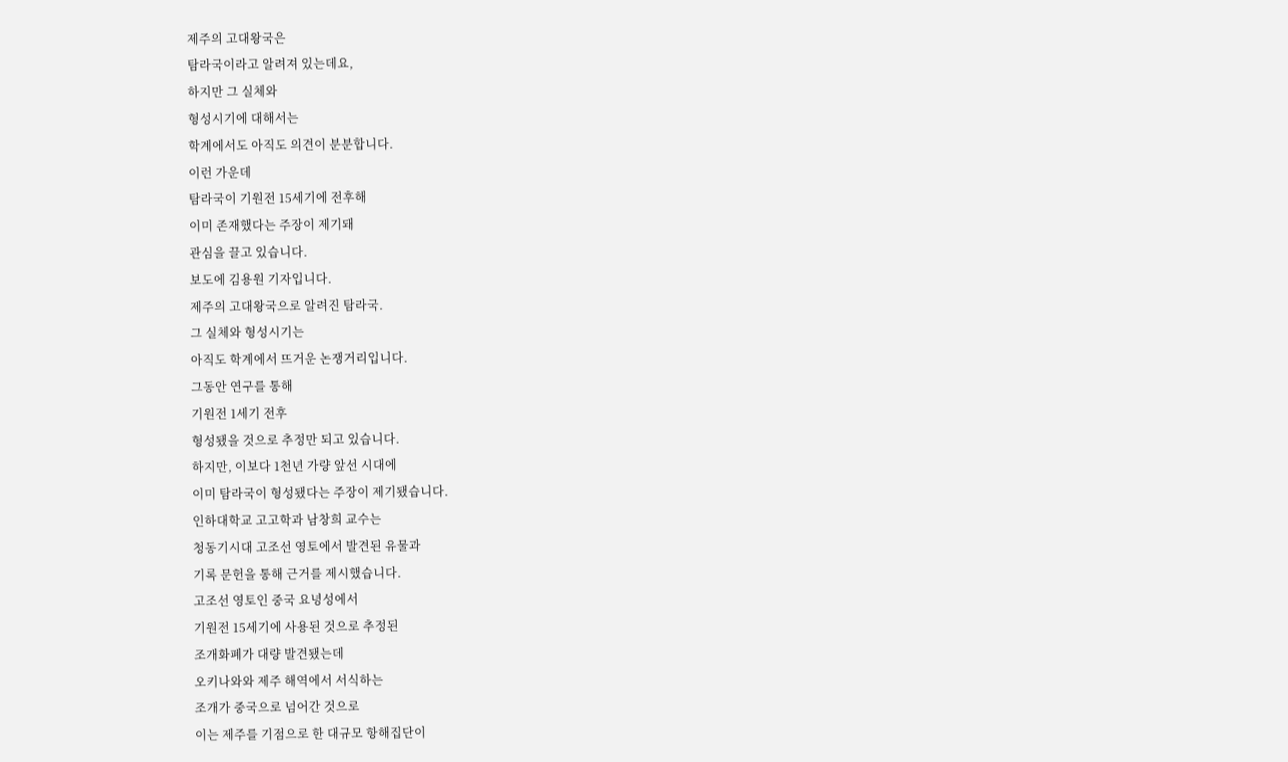제주의 고대왕국은
탐라국이라고 알려져 있는데요,
하지만 그 실체와
형성시기에 대해서는
학계에서도 아직도 의견이 분분합니다.
이런 가운데
탐라국이 기원전 15세기에 전후해
이미 존재했다는 주장이 제기돼
관심을 끌고 있습니다.
보도에 김용원 기자입니다.
제주의 고대왕국으로 알려진 탐라국.
그 실체와 형성시기는
아직도 학계에서 뜨거운 논쟁거리입니다.
그동안 연구를 통해
기원전 1세기 전후
형성됐을 것으로 추정만 되고 있습니다.
하지만, 이보다 1천년 가량 앞선 시대에
이미 탐라국이 형성됐다는 주장이 제기됐습니다.
인하대학교 고고학과 남창희 교수는
청동기시대 고조선 영토에서 발견된 유물과
기록 문헌을 통해 근거를 제시했습니다.
고조선 영토인 중국 요녕성에서
기원전 15세기에 사용된 것으로 추정된
조개화폐가 대량 발견됐는데
오키나와와 제주 해역에서 서식하는
조개가 중국으로 넘어간 것으로
이는 제주를 기점으로 한 대규모 항해집단이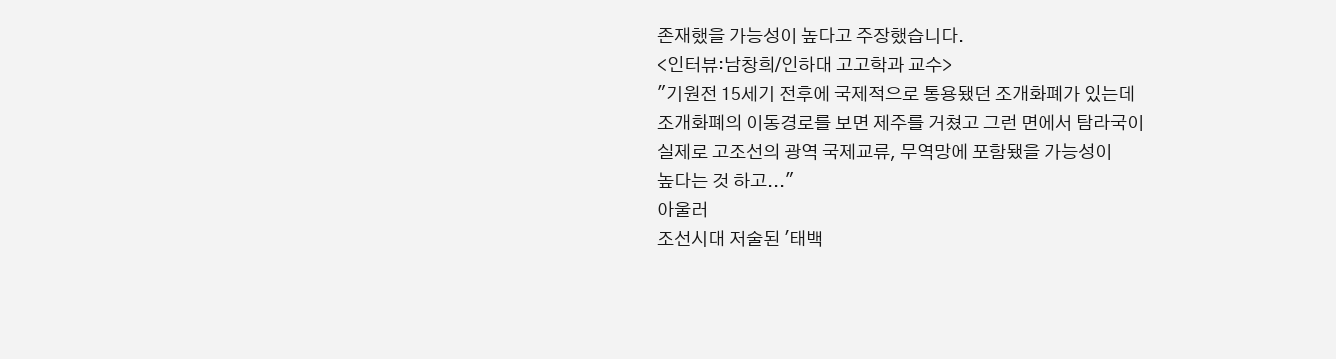존재했을 가능성이 높다고 주장했습니다.
<인터뷰:남창희/인하대 고고학과 교수>
"기원전 15세기 전후에 국제적으로 통용됐던 조개화폐가 있는데
조개화폐의 이동경로를 보면 제주를 거쳤고 그런 면에서 탐라국이
실제로 고조선의 광역 국제교류, 무역망에 포함됐을 가능성이
높다는 것 하고..."
아울러
조선시대 저술된 '태백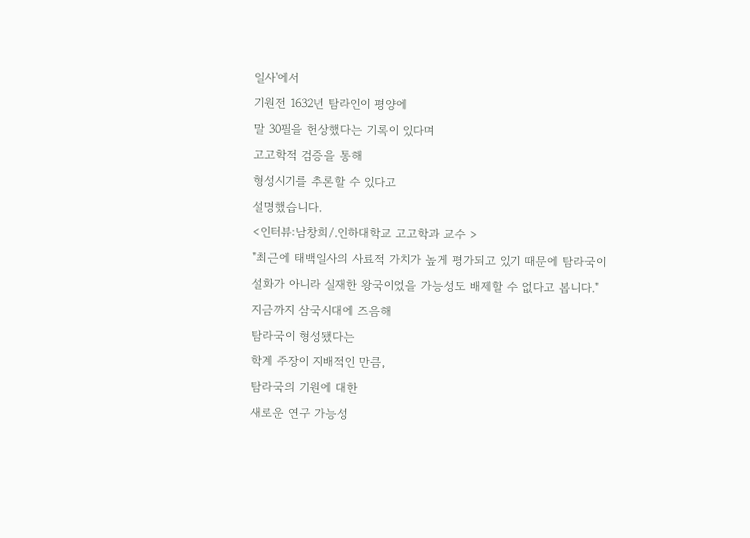일사'에서
기원전 1632년 탐라인이 평양에
말 30필을 헌상했다는 기록이 있다며
고고학적 검증을 통해
형성시기를 추론할 수 있다고
설명했습니다.
<인터뷰:남창희/.인하대학교 고고학과 교수 >
"최근에 태백일사의 사료적 가치가 높게 평가되고 있기 때문에 탐라국이
설화가 아니라 실재한 왕국이었을 가능성도 배제할 수 없다고 봅니다."
지금까지 삼국시대에 즈음해
탐라국이 형성됐다는
학계 주장이 지배적인 만큼,
탐라국의 기원에 대한
새로운 연구 가능성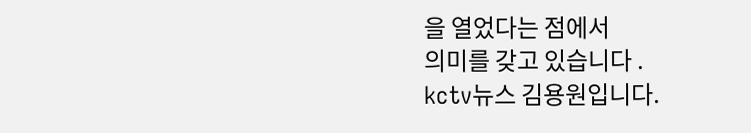을 열었다는 점에서
의미를 갖고 있습니다 .
kctv뉴스 김용원입니다.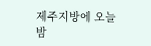제주지방에 오늘 밤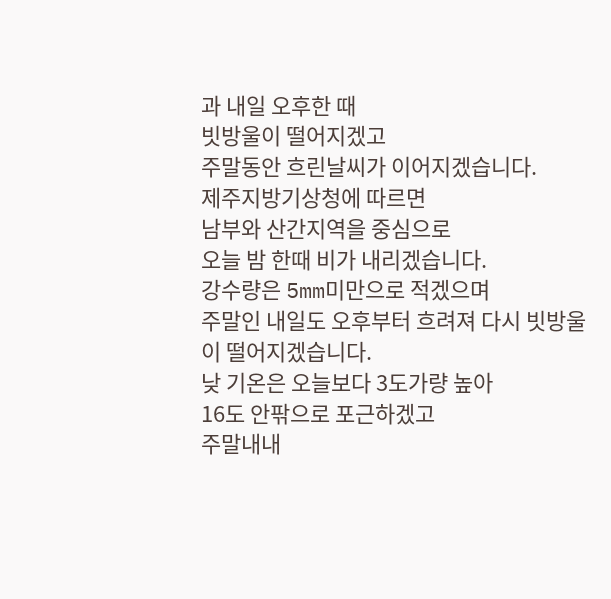과 내일 오후한 때
빗방울이 떨어지겠고
주말동안 흐린날씨가 이어지겠습니다.
제주지방기상청에 따르면
남부와 산간지역을 중심으로
오늘 밤 한때 비가 내리겠습니다.
강수량은 5mm미만으로 적겠으며
주말인 내일도 오후부터 흐려져 다시 빗방울이 떨어지겠습니다.
낮 기온은 오늘보다 3도가량 높아
16도 안팎으로 포근하겠고
주말내내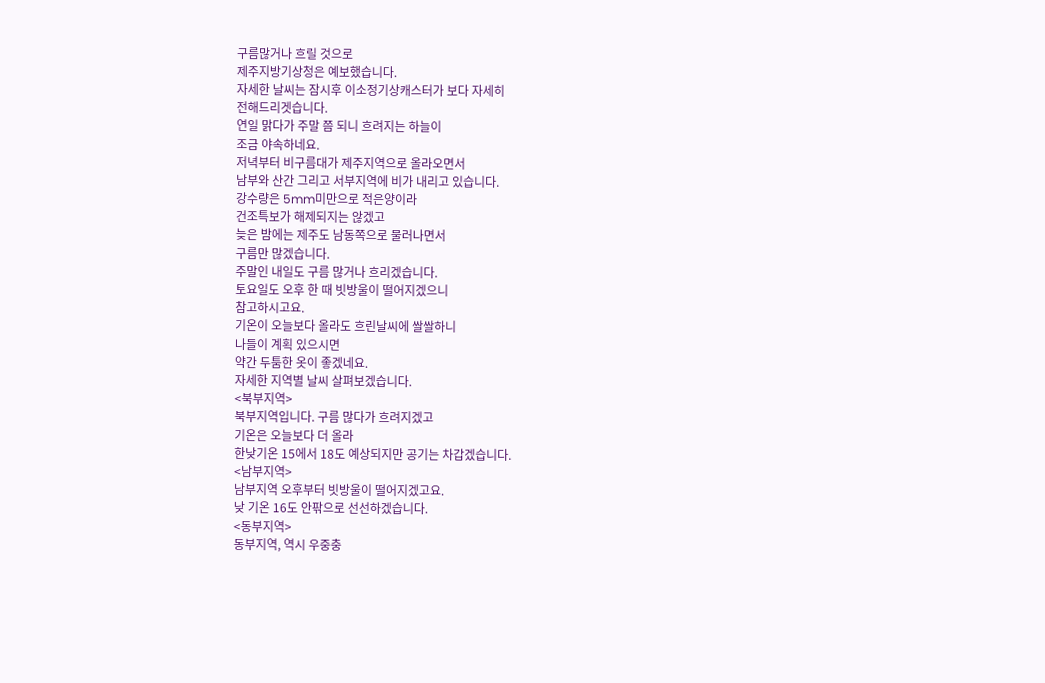구름많거나 흐릴 것으로
제주지방기상청은 예보했습니다.
자세한 날씨는 잠시후 이소정기상캐스터가 보다 자세히
전해드리겟습니다.
연일 맑다가 주말 쯤 되니 흐려지는 하늘이
조금 야속하네요.
저녁부터 비구름대가 제주지역으로 올라오면서
남부와 산간 그리고 서부지역에 비가 내리고 있습니다.
강수량은 5mm미만으로 적은양이라
건조특보가 해제되지는 않겠고
늦은 밤에는 제주도 남동쪽으로 물러나면서
구름만 많겠습니다.
주말인 내일도 구름 많거나 흐리겠습니다.
토요일도 오후 한 때 빗방울이 떨어지겠으니
참고하시고요.
기온이 오늘보다 올라도 흐린날씨에 쌀쌀하니
나들이 계획 있으시면
약간 두툼한 옷이 좋겠네요.
자세한 지역별 날씨 살펴보겠습니다.
<북부지역>
북부지역입니다. 구름 많다가 흐려지겠고
기온은 오늘보다 더 올라
한낮기온 15에서 18도 예상되지만 공기는 차갑겠습니다.
<남부지역>
남부지역 오후부터 빗방울이 떨어지겠고요.
낮 기온 16도 안팎으로 선선하겠습니다.
<동부지역>
동부지역, 역시 우중충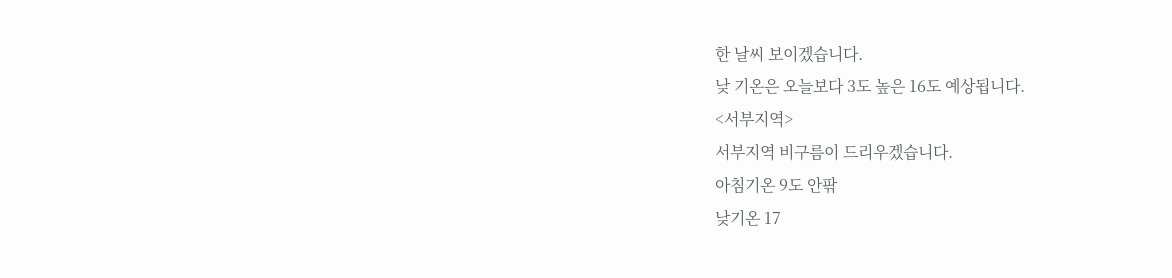한 날씨 보이겠습니다.
낮 기온은 오늘보다 3도 높은 16도 예상됩니다.
<서부지역>
서부지역 비구름이 드리우겠습니다.
아침기온 9도 안팎
낮기온 17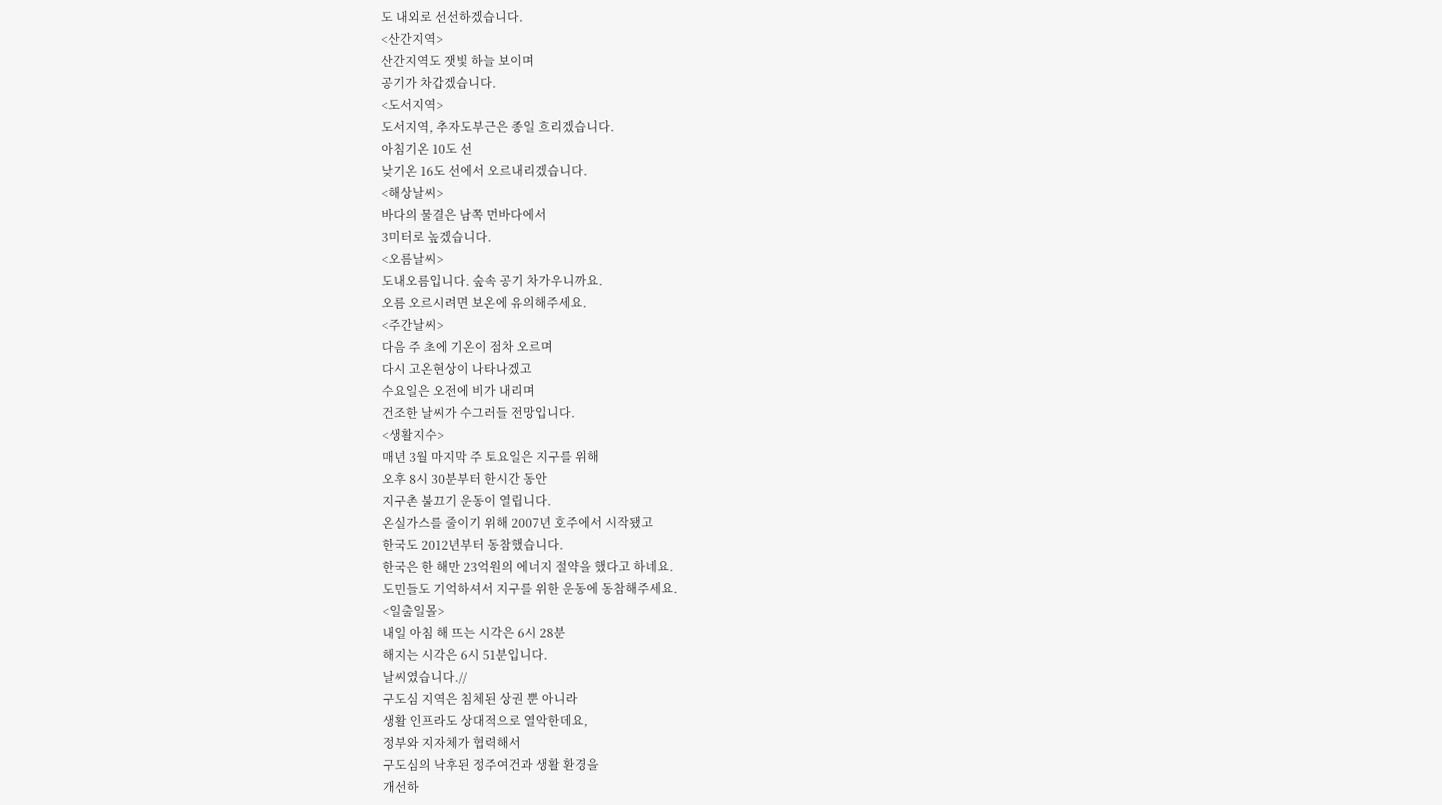도 내외로 선선하겠습니다.
<산간지역>
산간지역도 잿빛 하늘 보이며
공기가 차갑겠습니다.
<도서지역>
도서지역, 추자도부근은 종일 흐리겠습니다.
아침기온 10도 선
낮기온 16도 선에서 오르내리겠습니다.
<해상날씨>
바다의 물결은 남쪽 먼바다에서
3미터로 높겠습니다.
<오름날씨>
도내오름입니다. 숲속 공기 차가우니까요.
오름 오르시려면 보온에 유의해주세요.
<주간날씨>
다음 주 초에 기온이 점차 오르며
다시 고온현상이 나타나겠고
수요일은 오전에 비가 내리며
건조한 날씨가 수그러들 전망입니다.
<생활지수>
매년 3월 마지막 주 토요일은 지구를 위해
오후 8시 30분부터 한시간 동안
지구촌 불끄기 운동이 열립니다.
온실가스를 줄이기 위해 2007년 호주에서 시작됐고
한국도 2012년부터 동참했습니다.
한국은 한 해만 23억원의 에너지 절약을 했다고 하네요.
도민들도 기억하셔서 지구를 위한 운동에 동참해주세요.
<일출일몰>
내일 아침 해 뜨는 시각은 6시 28분
해지는 시각은 6시 51분입니다.
날씨였습니다.//
구도심 지역은 침체된 상권 뿐 아니라
생활 인프라도 상대적으로 열악한데요,
정부와 지자체가 협력해서
구도심의 낙후된 정주여건과 생활 환경을
개선하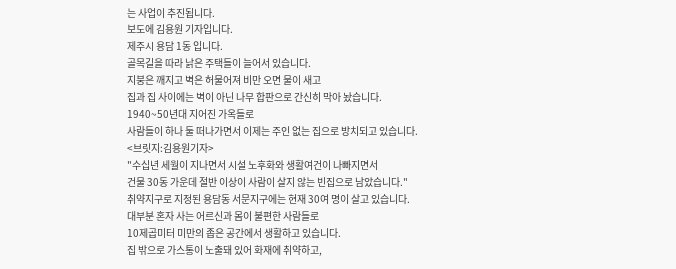는 사업이 추진됩니다.
보도에 김용원 기자입니다.
제주시 용담 1동 입니다.
골목길을 따라 낡은 주택들이 늘어서 있습니다.
지붕은 깨지고 벽은 허물어져 비만 오면 물이 새고
집과 집 사이에는 벽이 아닌 나무 합판으로 간신히 막아 놨습니다.
1940~50년대 지어진 가옥들로
사람들이 하나 둘 떠나가면서 이제는 주인 없는 집으로 방치되고 있습니다.
<브릿지:김용원기자>
"수십년 세월이 지나면서 시설 노후화와 생활여건이 나빠지면서
건물 30동 가운데 절반 이상이 사람이 살지 않는 빈집으로 남았습니다."
취약지구로 지정된 용담동 서문지구에는 현재 30여 명이 살고 있습니다.
대부분 혼자 사는 어르신과 몸이 불편한 사람들로
10제곱미터 미만의 좁은 공간에서 생활하고 있습니다.
집 밖으로 가스통이 노출돼 있어 화재에 취약하고,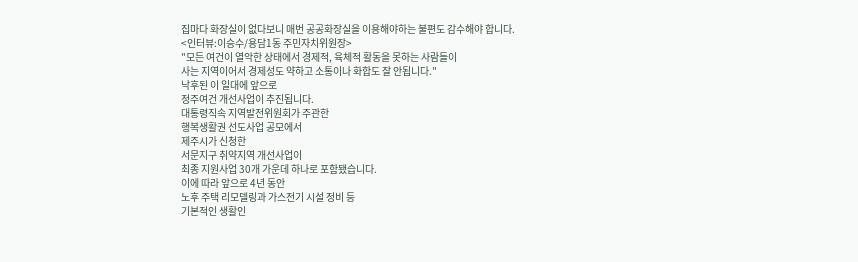집마다 화장실이 없다보니 매번 공공화장실을 이용해야하는 불편도 감수해야 합니다.
<인터뷰:이승수/용담1동 주민자치위원장>
"모든 여건이 열악한 상태에서 경제적, 육체적 활동을 못하는 사람들이
사는 지역이어서 경제성도 약하고 소통이나 화합도 잘 안됩니다."
낙후된 이 일대에 앞으로
정주여건 개선사업이 추진됩니다.
대통령직속 지역발전위원회가 주관한
행복생활권 선도사업 공모에서
제주시가 신청한
서문지구 취약지역 개선사업이
최종 지원사업 30개 가운데 하나로 포함됐습니다.
이에 따라 앞으로 4년 동안
노후 주택 리모델링과 가스전기 시설 정비 등
기본적인 생활인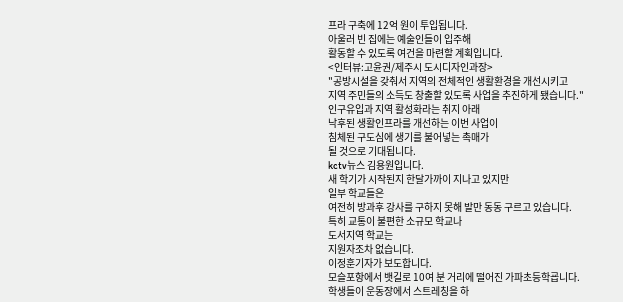프라 구축에 12억 원이 투입됩니다.
아울러 빈 집에는 예술인들이 입주해
활동할 수 있도록 여건을 마련할 계획입니다.
<인터뷰:고윤권/제주시 도시디자인과장>
"공방시설을 갖춰서 지역의 전체적인 생활환경을 개선시키고
지역 주민들의 소득도 창출할 있도록 사업을 추진하게 됐습니다."
인구유입과 지역 활성화라는 취지 아래
낙후된 생활인프라를 개선하는 이번 사업이
침체된 구도심에 생기를 불어넣는 촉매가
될 것으로 기대됩니다.
kctv뉴스 김용원입니다.
새 학기가 시작된지 한달가까이 지나고 있지만
일부 학교들은
여전히 방과후 강사를 구하지 못해 발만 동동 구르고 있습니다.
특히 교통이 불편한 소규모 학교나
도서지역 학교는
지원자조차 없습니다.
이정훈기자가 보도합니다.
모슬포항에서 뱃길로 10여 분 거리에 떨어진 가파초등학굡니다.
학생들이 운동장에서 스트레칭을 하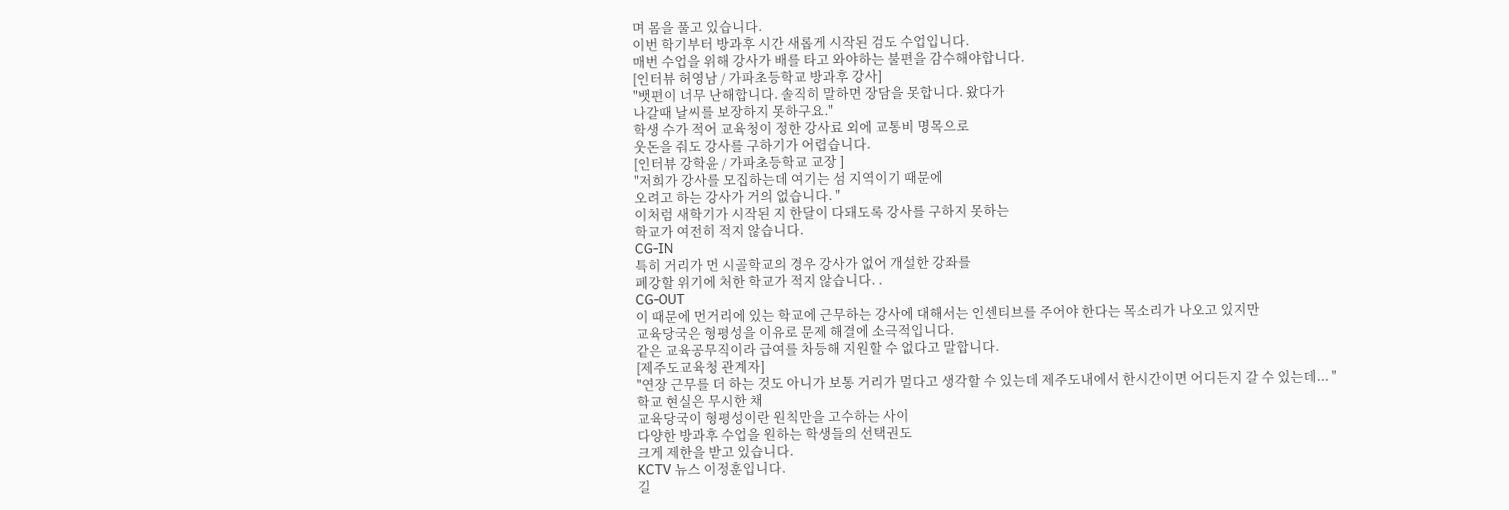며 몸을 풀고 있습니다.
이번 학기부터 방과후 시간 새롭게 시작된 검도 수업입니다.
매번 수업을 위해 강사가 배를 타고 와야하는 불편을 감수해야합니다.
[인터뷰 허영남 / 가파초등학교 방과후 강사]
"뱃편이 너무 난해합니다. 솔직히 말하면 장담을 못합니다. 왔다가
나갈때 날씨를 보장하지 못하구요."
학생 수가 적어 교육청이 정한 강사료 외에 교통비 명목으로
웃돈을 줘도 강사를 구하기가 어렵습니다.
[인터뷰 강학윤 / 가파초등학교 교장 ]
"저희가 강사를 모집하는데 여기는 섬 지역이기 때문에
오려고 하는 강사가 거의 없습니다. "
이처럼 새학기가 시작된 지 한달이 다돼도록 강사를 구하지 못하는
학교가 여전히 적지 않습니다.
CG-IN
특히 거리가 먼 시골학교의 경우 강사가 없어 개설한 강좌를
폐강할 위기에 처한 학교가 적지 않습니다. .
CG-OUT
이 때문에 먼거리에 있는 학교에 근무하는 강사에 대해서는 인센티브를 주어야 한다는 목소리가 나오고 있지만
교육당국은 형평성을 이유로 문제 해결에 소극적입니다.
같은 교육공무직이라 급여를 차등해 지원할 수 없다고 말합니다.
[제주도교육청 관계자]
"연장 근무를 더 하는 것도 아니가 보통 거리가 멀다고 생각할 수 있는데 제주도내에서 한시간이면 어디든지 갈 수 있는데... "
학교 현실은 무시한 채
교육당국이 형평성이란 원칙만을 고수하는 사이
다양한 방과후 수업을 원하는 학생들의 선택권도
크게 제한을 받고 있습니다.
KCTV 뉴스 이정훈입니다.
길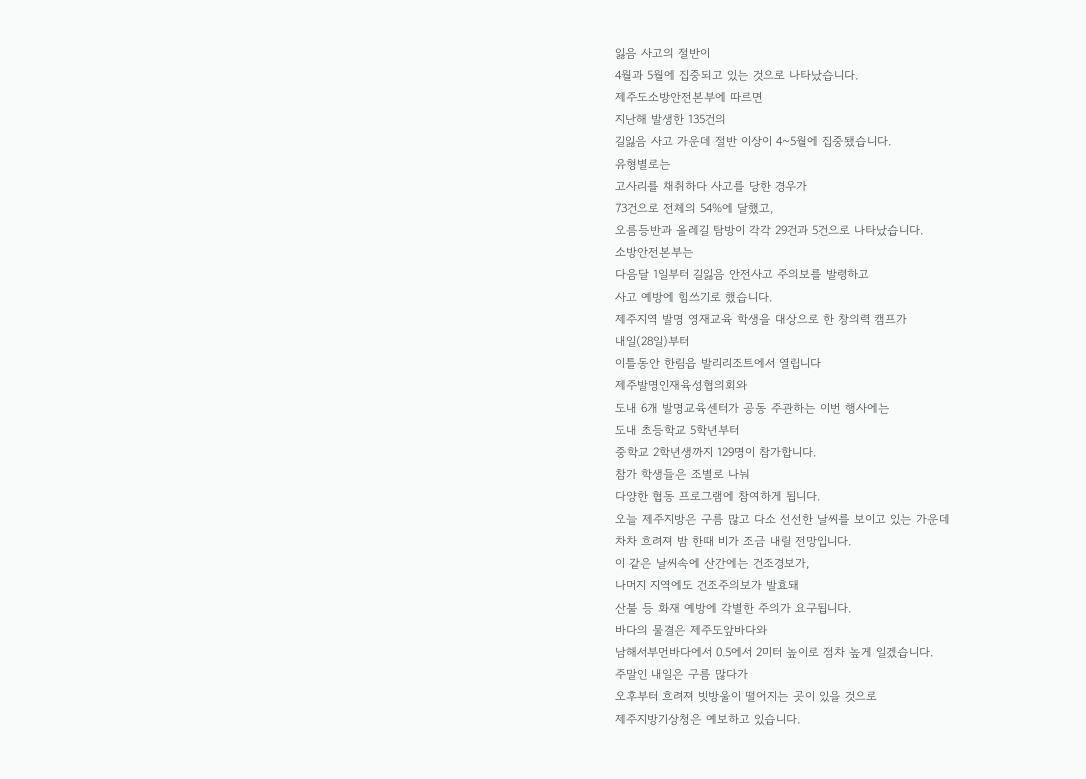잃음 사고의 절반이
4월과 5월에 집중되고 있는 것으로 나타났습니다.
제주도소방안전본부에 따르면
지난해 발생한 135건의
길잃음 사고 가운데 절반 이상이 4~5월에 집중됐습니다.
유형별로는
고사리를 채취하다 사고를 당한 경우가
73건으로 전체의 54%에 달했고,
오름등반과 올레길 탐방이 각각 29건과 5건으로 나타났습니다.
소방안전본부는
다음달 1일부터 길잃음 안전사고 주의보를 발령하고
사고 예방에 힘쓰기로 했습니다.
제주지역 발명 영재교육 학생을 대상으로 한 창의력 캠프가
내일(28일)부터
이틀동안 한림읍 발리리조트에서 열립니다
제주발명인재육성협의회와
도내 6개 발명교육센터가 공동 주관하는 이번 행사에는
도내 초등학교 5학년부터
중학교 2학년생까지 129명이 참가합니다.
참가 학생들은 조별로 나눠
다양한 협동 프로그램에 참여하게 됩니다.
오늘 제주지방은 구름 많고 다소 선선한 날씨를 보이고 있는 가운데
차차 흐려져 밤 한때 비가 조금 내릴 전망입니다.
이 같은 날씨속에 산간에는 건조경보가,
나머지 지역에도 건조주의보가 발효돼
산불 등 화재 예방에 각별한 주의가 요구됩니다.
바다의 물결은 제주도앞바다와
남해서부먼바다에서 0.5에서 2미터 높이로 점차 높게 일겠습니다.
주말인 내일은 구름 많다가
오후부터 흐려져 빗방울이 떨어지는 곳이 있을 것으로
제주지방기상청은 예보하고 있습니다.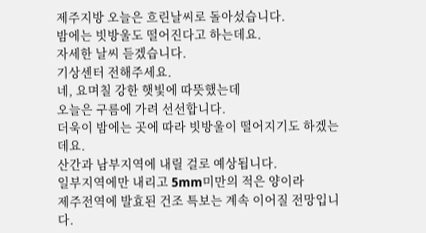제주지방 오늘은 흐린날씨로 돌아섰습니다.
밤에는 빗방울도 떨어진다고 하는데요.
자세한 날씨 듣겠습니다.
기상센터 전해주세요.
네, 요며칠 강한 햇빛에 따뜻했는데
오늘은 구름에 가려 선선합니다.
더욱이 밤에는 곳에 따라 빗방울이 떨어지기도 하겠는데요.
산간과 남부지역에 내릴 걸로 예상됩니다.
일부지역에만 내리고 5mm미만의 적은 양이라
제주전역에 발효된 건조 특보는 계속 이어질 전망입니다.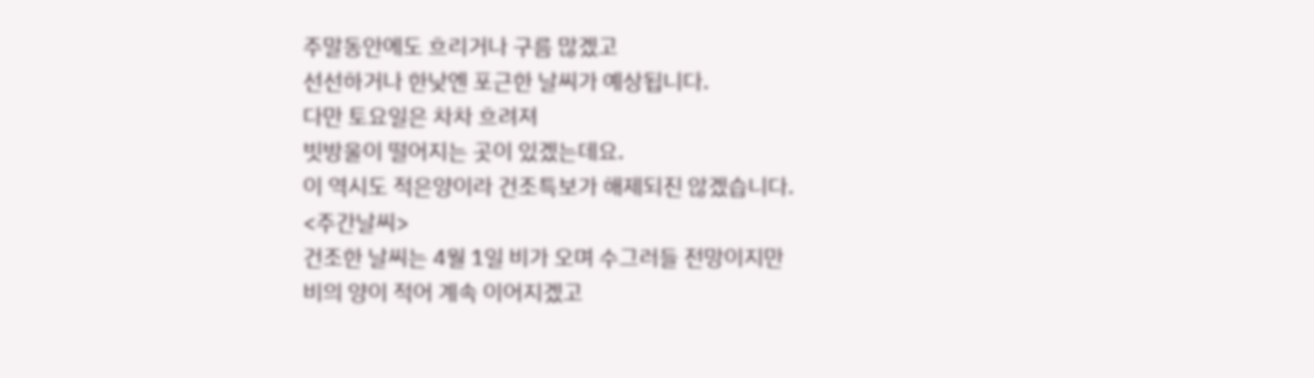주말동안에도 흐리거나 구름 많겠고
선선하거나 한낮엔 포근한 날씨가 예상됩니다.
다만 토요일은 차차 흐려져
빗방울이 떨어지는 곳이 있겠는데요.
이 역시도 적은양이라 건조특보가 해제되진 않겠습니다.
<주간날씨>
건조한 날씨는 4월 1일 비가 오며 수그러들 전망이지만
비의 양이 적어 계속 이어지겠고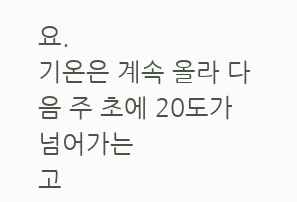요.
기온은 계속 올라 다음 주 초에 20도가 넘어가는
고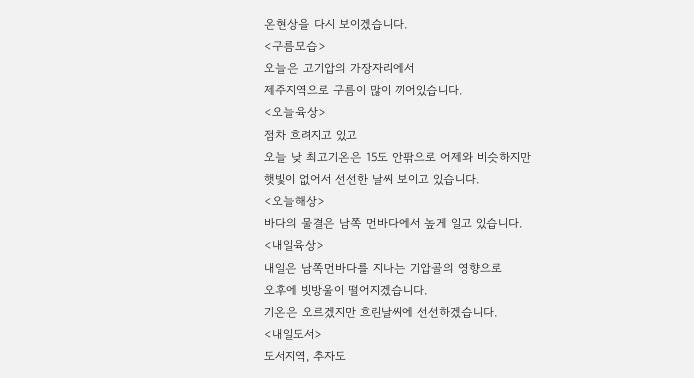온현상을 다시 보이겠습니다.
<구름모습>
오늘은 고기압의 가장자리에서
제주지역으로 구름이 많이 끼어있습니다.
<오늘육상>
점차 흐려지고 있고
오늘 낮 최고기온은 15도 안팎으로 어제와 비슷하지만
햇빛이 없어서 선선한 날씨 보이고 있습니다.
<오늘해상>
바다의 물결은 남쪽 먼바다에서 높게 일고 있습니다.
<내일육상>
내일은 남쪽먼바다를 지나는 기압골의 영향으로
오후에 빗방울이 떨어지겠습니다.
기온은 오르겠지만 흐린날씨에 선선하겠습니다.
<내일도서>
도서지역, 추자도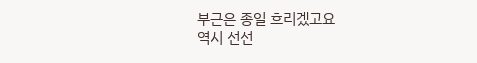부근은 종일 흐리겠고요
역시 선선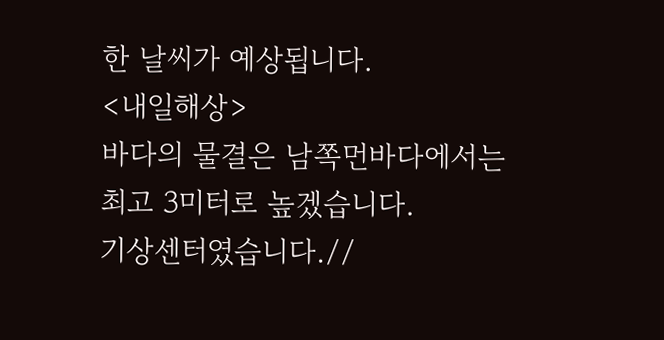한 날씨가 예상됩니다.
<내일해상>
바다의 물결은 남쪽먼바다에서는
최고 3미터로 높겠습니다.
기상센터였습니다.//